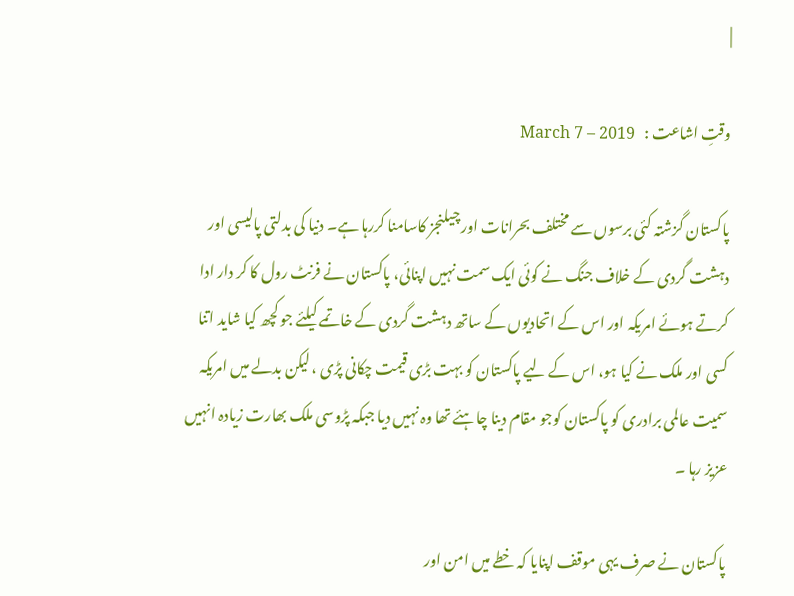|

وقتِ اشاعت :   March 7 – 2019

پاکستان گزشتہ کئی برسوں سے مختلف بحرانات اور چیلنجز کاسامنا کررہا ہے۔ دنیا کی بدلتی پالیسی اور دہشت گردی کے خلاف جنگ نے کوئی ایک سمت نہیں اپنائی، پاکستان نے فرنٹ رول کا کر دار ادا کرتے ہوئے امریکہ اور اس کے اتحادیوں کے ساتھ دہشت گردی کے خاتمے کیلئے جو کچھ کیا شاید اتنا کسی اور ملک نے کیا ہو، اس کے لیے پاکستان کو بہت بڑی قیمت چکانی پڑی ، لیکن بدلے میں امریکہ سمیت عالمی برادری کو پاکستان کوجو مقام دینا چاہئے تھا وہ نہیں دیا جبکہ پڑوسی ملک بھارت زیادہ انہیں عزیز رہا ۔

پاکستان نے صرف یہی موقف اپنایا کہ خطے میں امن اور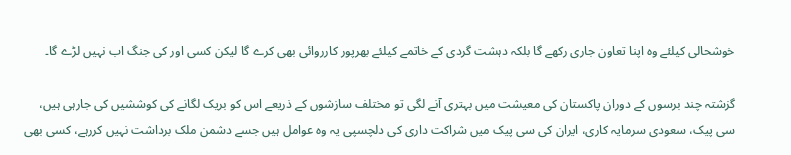خوشحالی کیلئے وہ اپنا تعاون جاری رکھے گا بلکہ دہشت گردی کے خاتمے کیلئے بھرپور کارروائی بھی کرے گا لیکن کسی اور کی جنگ اب نہیں لڑے گا۔

گزشتہ چند برسوں کے دوران پاکستان کی معیشت میں بہتری آنے لگی تو مختلف سازشوں کے ذریعے اس کو بریک لگانے کی کوششیں کی جارہی ہیں، سی پیک، سعودی سرمایہ کاری، ایران کی سی پیک میں شراکت داری کی دلچسپی یہ وہ عوامل ہیں جسے دشمن ملک برداشت نہیں کررہے، کسی بھی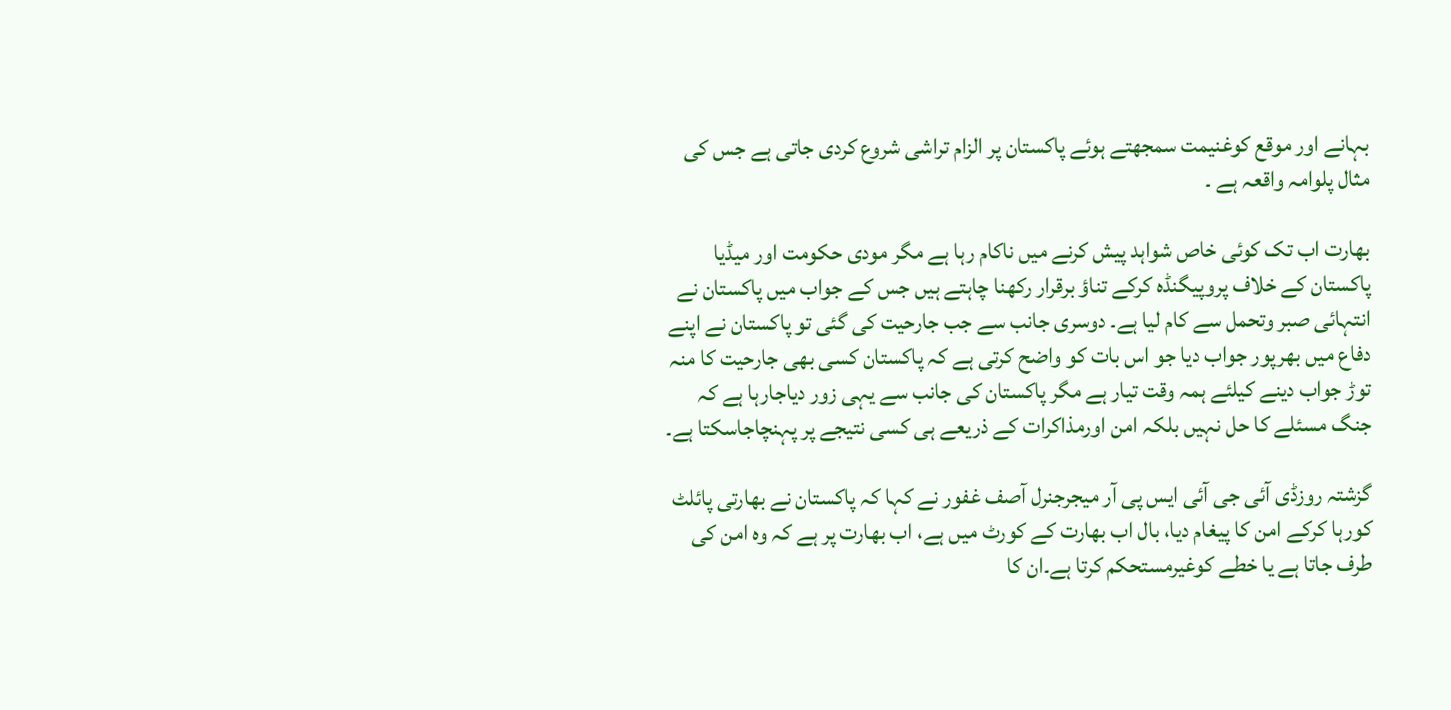بہانے اور موقع کوغنیمت سمجھتے ہوئے پاکستان پر الزام تراشی شروع کردی جاتی ہے جس کی مثال پلوامہ واقعہ ہے ۔

بھارت اب تک کوئی خاص شواہد پیش کرنے میں ناکام رہا ہے مگر مودی حکومت اور میڈیا پاکستان کے خلاف پروپیگنڈہ کرکے تناؤ برقرار رکھنا چاہتے ہیں جس کے جواب میں پاکستان نے انتہائی صبر وتحمل سے کام لیا ہے۔ دوسری جانب سے جب جارحیت کی گئی تو پاکستان نے اپنے دفاع میں بھرپور جواب دیا جو اس بات کو واضح کرتی ہے کہ پاکستان کسی بھی جارحیت کا منہ توڑ جواب دینے کیلئے ہمہ وقت تیار ہے مگر پاکستان کی جانب سے یہی زور دیاجارہا ہے کہ جنگ مسئلے کا حل نہیں بلکہ امن اورمذاکرات کے ذریعے ہی کسی نتیجے پر پہنچاجاسکتا ہے۔

گزشتہ روزڈی آئی جی آئی ایس پی آر میجرجنرل آصف غفور نے کہا کہ پاکستان نے بھارتی پائلٹ کورہا کرکے امن کا پیغام دیا، بال اب بھارت کے کورٹ میں ہے، اب بھارت پر ہے کہ وہ امن کی طرف جاتا ہے یا خطے کوغیرمستحکم کرتا ہے۔ان کا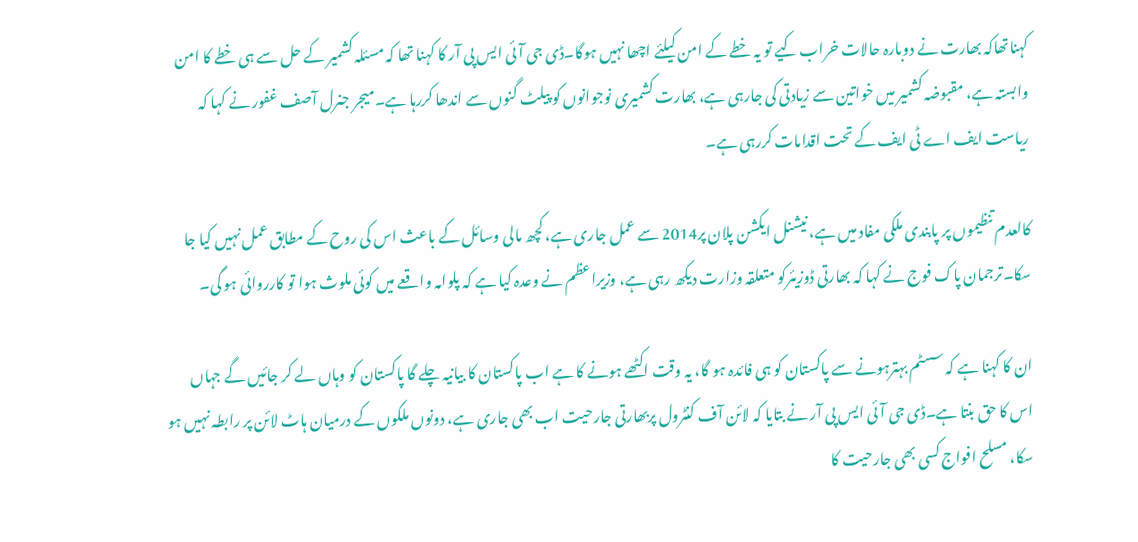کہناتھاکہ بھارت نے دوبارہ حالات خراب کیے تو یہ خطے کے امن کیلئے اچھا نہیں ہوگا۔ڈی جی آئی ایس پی آر کا کہنا تھا کہ مسئلہ کشمیر کے حل سے ہی خطے کا امن وابستہ ہے، مقبوضہ کشمیر میں خواتین سے زیادتی کی جارہی ہے، بھارت کشمیری نوجوانوں کو پیلٹ گنوں سے اندھا کررہا ہے۔میجر جنرل آصف غفور نے کہا کہ ریاست ایف اے ٹی ایف کے تحت اقدامات کررہی ہے۔

کالعدم تنظیموں پر پابندی ملکی مفاد میں ہے، نیشنل ایکشن پلان پر2014 سے عمل جاری ہے، کچھ مالی وسائل کے باعث اس کی روح کے مطابق عمل نہیں کیا جا سکا۔ترجمان پاک فوج نے کہا کہ بھارتی ڈوزیئرکو متعلقہ وزارت دیکھ رہی ہے، وزیراعظم نے وعدہ کیا ہے کہ پلوامہ واقعے میں کوئی ملوث ہوا تو کارروائی ہو گی۔

ان کا کہنا ہے کہ سسٹم بہترہونے سے پاکستان کو ہی فائدہ ہو گا، یہ وقت اکٹھے ہونے کا ہے اب پاکستان کا بیانیہ چلے گا پاکستان کو وہاں لے کر جائیں گے جہاں اس کا حق بنتا ہے۔ڈی جی آئی ایس پی آر نے بتایا کہ لائن آف کنٹرول پربھارتی جارحیت اب بھی جاری ہے، دونوں ملکوں کے درمیان ہاٹ لائن پر رابطہ نہیں ہو سکا، مسلح افواج کسی بھی جارحیت کا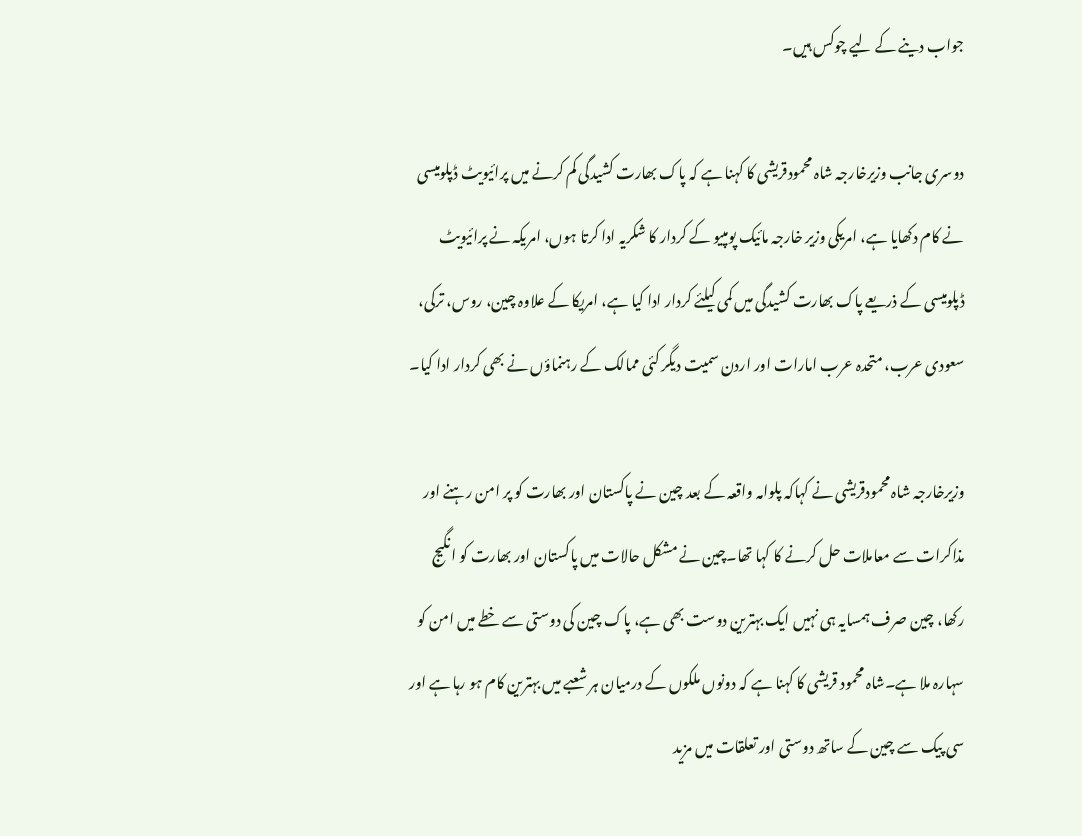جواب دینے کے لیے چوکس ہیں۔

دوسری جانب وزیرخارجہ شاہ محمودقریشی کا کہنا ہے کہ پاک بھارت کشیدگی کم کرنے میں پرائیویٹ ڈپلومیسی نے کام دکھایا ہے، امریکی وزیر خارجہ مائیک پومپیو کے کردار کا شکریہ ادا کرتا ہوں، امریکہ نے پرائیویٹ ڈپلومیسی کے ذریعے پاک بھارت کشیدگی میں کمی کیلئے کردار ادا کیا ہے، امریکا کے علاوہ چین، روس، ترکی، سعودی عرب، متحدہ عرب امارات اور اردن سمیت دیگر کئی ممالک کے رہنماؤں نے بھی کردار ادا کیا۔

وزیرخارجہ شاہ محمودقریشی نے کہاکہ پلوامہ واقعہ کے بعد چین نے پاکستان اور بھارت کو پر امن رہنے اور مذاکرات سے معاملات حل کرنے کا کہا تھا۔چین نے مشکل حالات میں پاکستان اور بھارت کو انگیج رکھا، چین صرف ہمسایہ ہی نہیں ایک بہترین دوست بھی ہے، پاک چین کی دوستی سے خطے میں امن کو سہارہ ملا ہے۔شاہ محمود قریشی کا کہنا ہے کہ دونوں ملکوں کے درمیان ہر شعبے میں بہترین کام ہو رہا ہے اور سی پیک سے چین کے ساتھ دوستی اور تعلقات میں مزید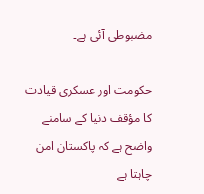مضبوطی آئی ہے۔

حکومت اور عسکری قیادت کا مؤقف دنیا کے سامنے واضح ہے کہ پاکستان امن چاہتا ہے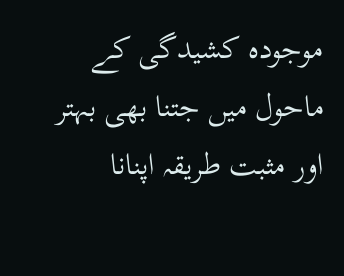موجودہ کشیدگی کے ماحول میں جتنا بھی بہتر اور مثبت طریقہ اپنانا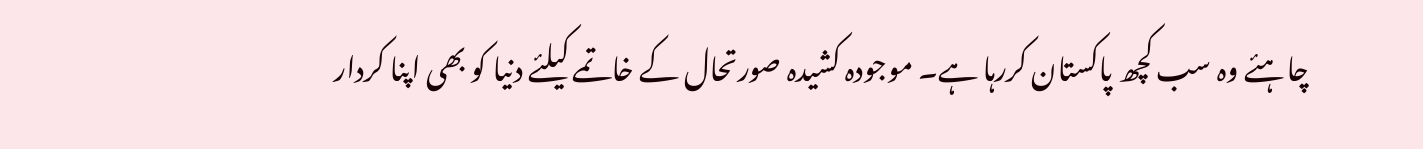چاہئے وہ سب کچھ پاکستان کررہا ہے۔ موجودہ کشیدہ صورتحال کے خاتمے کیلئے دنیا کو بھی اپنا کردار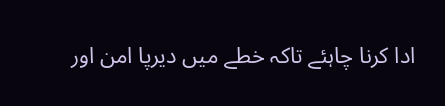ادا کرنا چاہئے تاکہ خطے میں دیرپا امن اور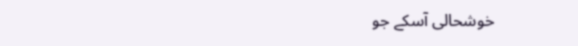خوشحالی آسکے جو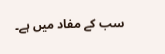سب کے مفاد میں ہے۔